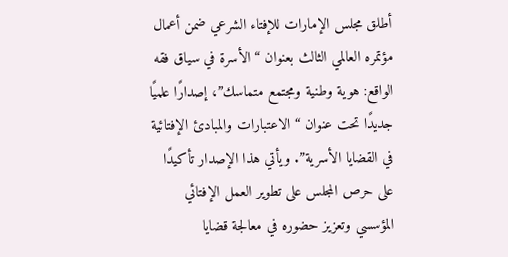أطلق مجلس الإمارات للإفتاء الشرعي ضمن أعمال مؤتمره العالمي الثالث بعنوان “الأسرة في سياق فقه الواقع: هوية وطنية ومجتمع متماسك”، إصدارًا علميًا جديدًا تحت عنوان “الاعتبارات والمبادئ الإفتائية في القضايا الأسرية”. ويأتي هذا الإصدار تأكيدًا على حرص المجلس على تطوير العمل الإفتائي المؤسسي وتعزيز حضوره في معالجة قضايا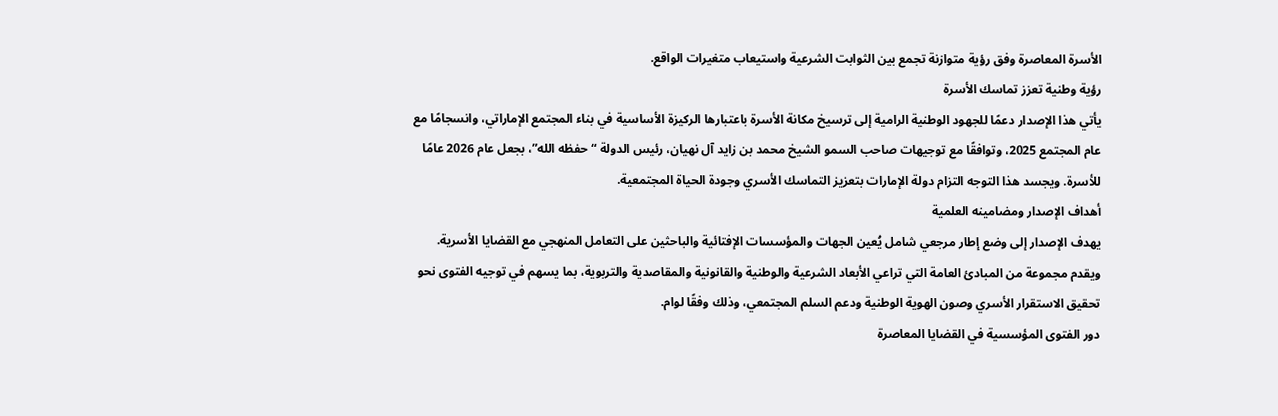الأسرة المعاصرة وفق رؤية متوازنة تجمع بين الثوابت الشرعية واستيعاب متغيرات الواقع.
رؤية وطنية تعزز تماسك الأسرة
يأتي هذا الإصدار دعمًا للجهود الوطنية الرامية إلى ترسيخ مكانة الأسرة باعتبارها الركيزة الأساسية في بناء المجتمع الإماراتي، وانسجامًا مع عام المجتمع 2025، وتوافقًا مع توجيهات صاحب السمو الشيخ محمد بن زايد آل نهيان، رئيس الدولة “حفظه الله”، بجعل عام 2026 عامًا للأسرة. ويجسد هذا التوجه التزام دولة الإمارات بتعزيز التماسك الأسري وجودة الحياة المجتمعية.
أهداف الإصدار ومضامينه العلمية
يهدف الإصدار إلى وضع إطار مرجعي شامل يُعين الجهات والمؤسسات الإفتائية والباحثين على التعامل المنهجي مع القضايا الأسرية. ويقدم مجموعة من المبادئ العامة التي تراعي الأبعاد الشرعية والوطنية والقانونية والمقاصدية والتربوية، بما يسهم في توجيه الفتوى نحو تحقيق الاستقرار الأسري وصون الهوية الوطنية ودعم السلم المجتمعي، وذلك وفقًا لوام.
دور الفتوى المؤسسية في القضايا المعاصرة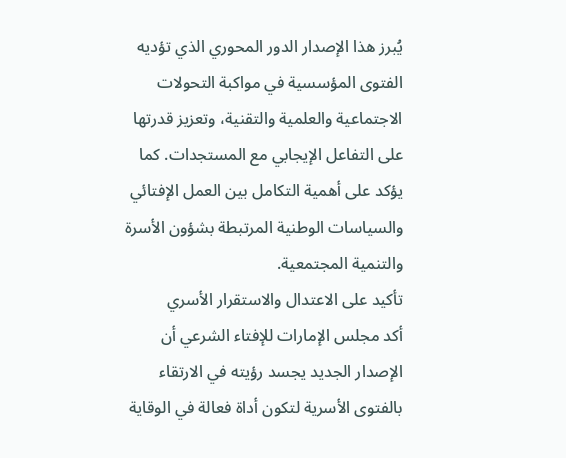يُبرز هذا الإصدار الدور المحوري الذي تؤديه الفتوى المؤسسية في مواكبة التحولات الاجتماعية والعلمية والتقنية، وتعزيز قدرتها على التفاعل الإيجابي مع المستجدات. كما يؤكد على أهمية التكامل بين العمل الإفتائي والسياسات الوطنية المرتبطة بشؤون الأسرة والتنمية المجتمعية.
تأكيد على الاعتدال والاستقرار الأسري
أكد مجلس الإمارات للإفتاء الشرعي أن الإصدار الجديد يجسد رؤيته في الارتقاء بالفتوى الأسرية لتكون أداة فعالة في الوقاية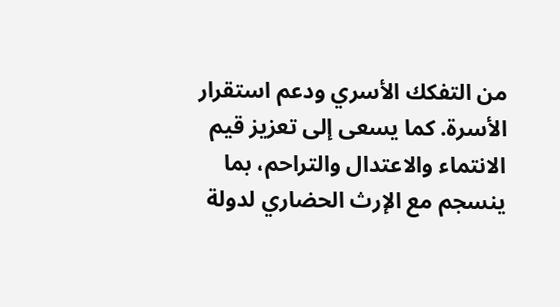من التفكك الأسري ودعم استقرار الأسرة. كما يسعى إلى تعزيز قيم الانتماء والاعتدال والتراحم، بما ينسجم مع الإرث الحضاري لدولة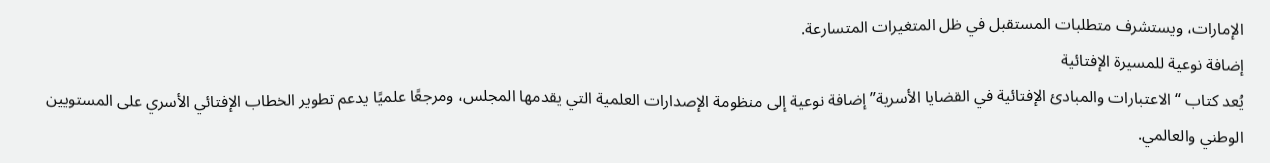الإمارات، ويستشرف متطلبات المستقبل في ظل المتغيرات المتسارعة.
إضافة نوعية للمسيرة الإفتائية
يُعد كتاب “الاعتبارات والمبادئ الإفتائية في القضايا الأسرية” إضافة نوعية إلى منظومة الإصدارات العلمية التي يقدمها المجلس، ومرجعًا علميًا يدعم تطوير الخطاب الإفتائي الأسري على المستويين الوطني والعالمي.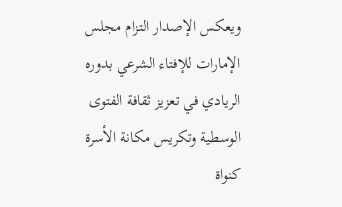ويعكس الإصدار التزام مجلس الإمارات للإفتاء الشرعي بدوره الريادي في تعزيز ثقافة الفتوى الوسطية وتكريس مكانة الأسرة كنواة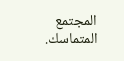المجتمع المتماسك.